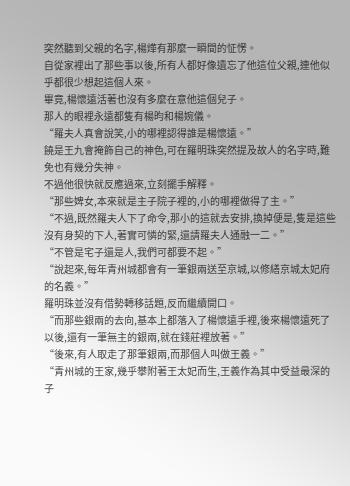突然聽到父親的名字,楊燁有那麼一瞬間的怔愣。
自從家裡出了那些事以後,所有人都好像遺忘了他這位父親,連他似乎都很少想起這個人來。
畢竟,楊懷遠活著也沒有多麼在意他這個兒子。
那人的眼裡永遠都隻有楊昀和楊婉儀。
“羅夫人真會說笑,小的哪裡認得誰是楊懷遠。”
饒是王九會掩飾自己的神色,可在羅明珠突然提及故人的名字時,難免也有幾分失神。
不過他很快就反應過來,立刻擺手解釋。
“那些婢女,本來就是主子院子裡的,小的哪裡做得了主。”
“不過,既然羅夫人下了命令,那小的這就去安排,換掉便是,隻是這些沒有身契的下人,著實可憐的緊,還請羅夫人通融一二。”
“不管是宅子還是人,我們可都要不起。”
“說起來,每年青州城都會有一筆銀兩送至京城,以修繕京城太妃府的名義。”
羅明珠並沒有借勢轉移話題,反而繼續開口。
“而那些銀兩的去向,基本上都落入了楊懷遠手裡,後來楊懷遠死了以後,還有一筆無主的銀兩,就在錢莊裡放著。”
“後來,有人取走了那筆銀兩,而那個人叫做王義。”
“青州城的王家,幾乎攀附著王太妃而生,王義作為其中受益最深的子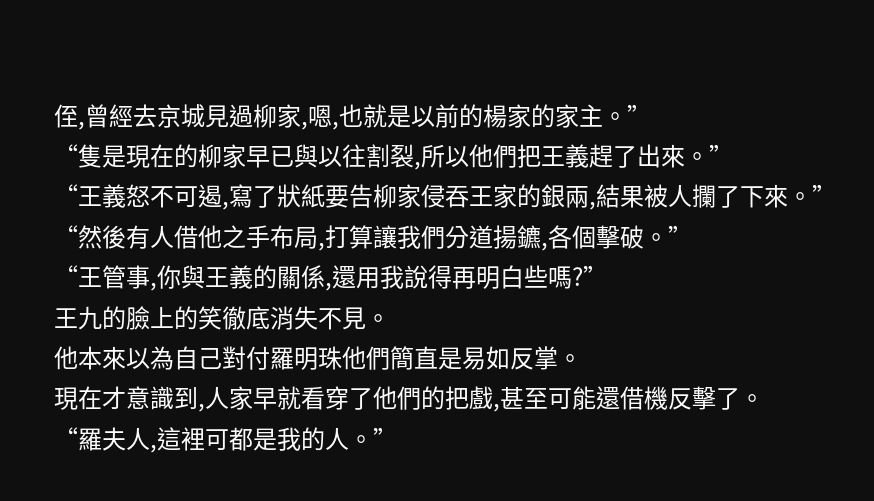侄,曾經去京城見過柳家,嗯,也就是以前的楊家的家主。”
“隻是現在的柳家早已與以往割裂,所以他們把王義趕了出來。”
“王義怒不可遏,寫了狀紙要告柳家侵吞王家的銀兩,結果被人攔了下來。”
“然後有人借他之手布局,打算讓我們分道揚鑣,各個擊破。”
“王管事,你與王義的關係,還用我說得再明白些嗎?”
王九的臉上的笑徹底消失不見。
他本來以為自己對付羅明珠他們簡直是易如反掌。
現在才意識到,人家早就看穿了他們的把戲,甚至可能還借機反擊了。
“羅夫人,這裡可都是我的人。”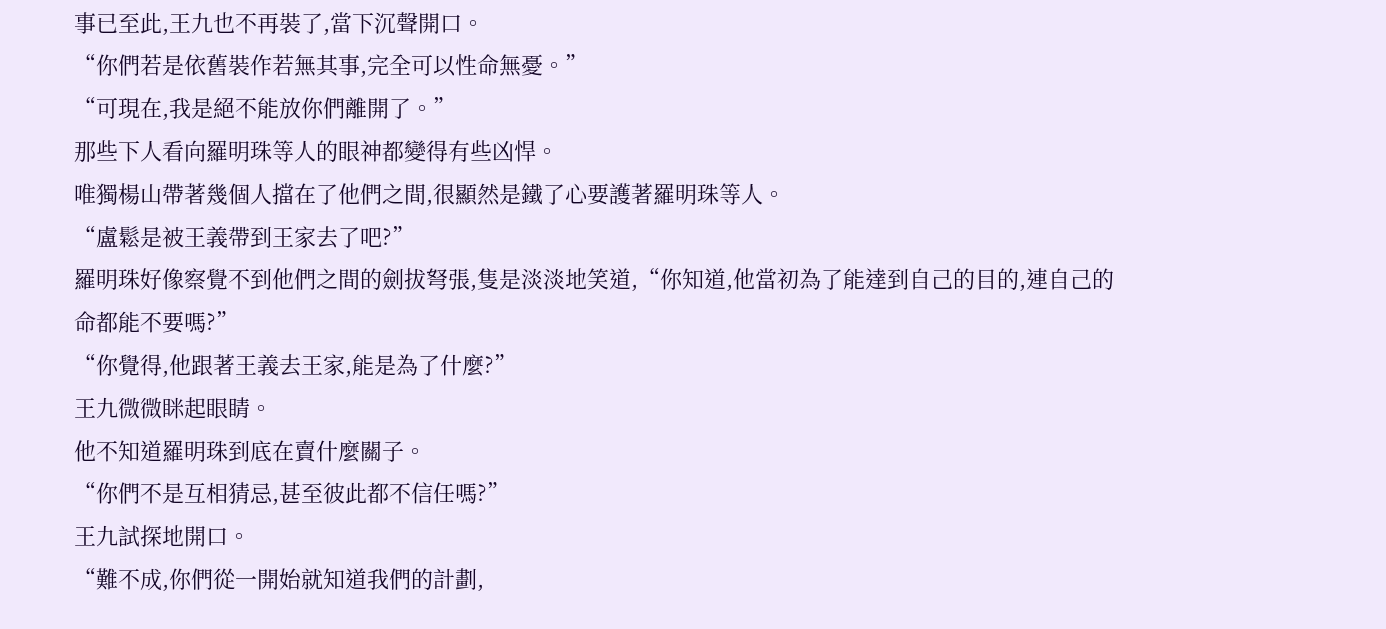事已至此,王九也不再裝了,當下沉聲開口。
“你們若是依舊裝作若無其事,完全可以性命無憂。”
“可現在,我是絕不能放你們離開了。”
那些下人看向羅明珠等人的眼神都變得有些凶悍。
唯獨楊山帶著幾個人擋在了他們之間,很顯然是鐵了心要護著羅明珠等人。
“盧鬆是被王義帶到王家去了吧?”
羅明珠好像察覺不到他們之間的劍拔弩張,隻是淡淡地笑道,“你知道,他當初為了能達到自己的目的,連自己的命都能不要嗎?”
“你覺得,他跟著王義去王家,能是為了什麼?”
王九微微眯起眼睛。
他不知道羅明珠到底在賣什麼關子。
“你們不是互相猜忌,甚至彼此都不信任嗎?”
王九試探地開口。
“難不成,你們從一開始就知道我們的計劃,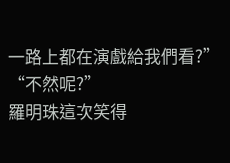一路上都在演戲給我們看?”
“不然呢?”
羅明珠這次笑得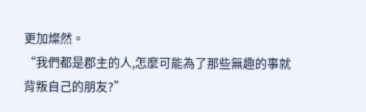更加燦然。
“我們都是郡主的人,怎麼可能為了那些無趣的事就背叛自己的朋友?”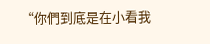“你們到底是在小看我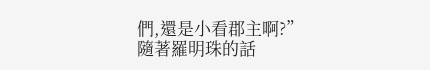們,還是小看郡主啊?”
隨著羅明珠的話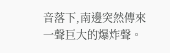音落下,南邊突然傳來一聲巨大的爆炸聲。